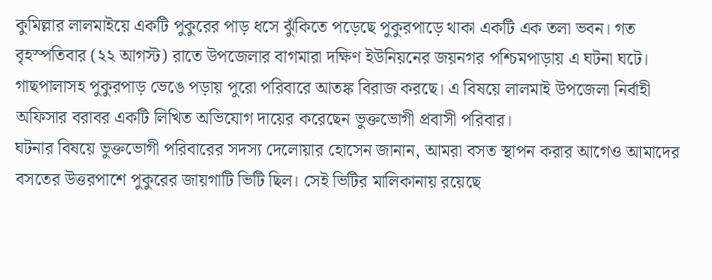কুমিল্লার লালমাইয়ে একটি পুকুরের পাড় ধসে ঝুঁকিতে পড়েছে পুকুরপাড়ে থাকা একটি এক তলা ভবন। গত বৃহস্পতিবার (২২ আগস্ট) রাতে উপজেলার বাগমারা দক্ষিণ ইউনিয়নের জয়নগর পশ্চিমপাড়ায় এ ঘটনা ঘটে। গাছপালাসহ পুকুরপাড় ভেঙে পড়ায় পুরো পরিবারে আতঙ্ক বিরাজ করছে। এ বিষয়ে লালমাই উপজেলা নির্বাহী অফিসার বরাবর একটি লিখিত অভিযোগ দায়ের করেছেন ভুক্তভোগী প্রবাসী পরিবার।
ঘটনার বিষয়ে ভুক্তভোগী পরিবারের সদস্য দেলোয়ার হোসেন জানান, আমরা বসত স্থাপন করার আগেও আমাদের বসতের উত্তরপাশে পুকুরের জায়গাটি ভিটি ছিল। সেই ভিটির মালিকানায় রয়েছে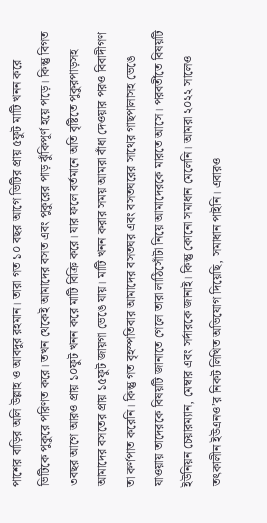পাশের বাড়ির অলি উল্লাহ ও আবদুর রহমান। তারা গত ১০ বছর আগে ভিটির প্রায় ৫ফুট মাটি খনন করে ভিটিকে পুকুরে পরিণত করে। তখন থেকেই আমাদের বসত এবং পুকুরের পাড় ঝুঁকিপূর্ণ হয়ে পড়ে। কিন্তু বিগত ৩বছর আগে আরও প্রায় ১০ফুট খনন করে মাটি বিক্রি করে। যার ফলে বর্তমানে অতি বৃষ্টিতে পুকুরপাড়সহ আমাদের বসতের প্রায় ১৫ফুট জায়গা ভেঙে যায়। মাটি খনন করার সময় আমরা বাঁধা দেওয়ার পরও বিবাদীগণ তা কর্ণপাত করেনি। কিন্তু গত বৃহস্পতিবার আমাদের বসতঘর এবং বসতঘরের সাথের গাছপালাসহ ভেঙে যাওয়ায় তাদেরকে বিষয়টি জানাতে গেলে তারা লাঠিসোঁটা নিয়ে আমাদেরকে মারতে আসে। পরবর্তীতে বিষয়টি ইউনিয়ন চেয়ারম্যান, মেম্বার এবং সর্দারকে জানাই। কিন্তু কোনো সমাধান মেলেনি। আমরা ২০২২ সালেও তৎকালীন ইউএনও’র নিকট লিখিত অভিযোগ দিয়েছি, সমাধান পাইনি। এবারও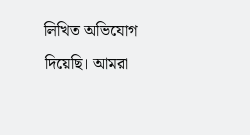লিখিত অভিযোগ দিয়েছি। আমরা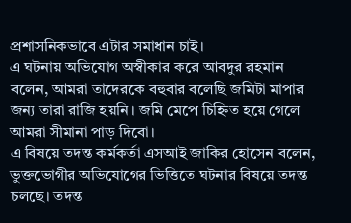প্রশাসনিকভাবে এটার সমাধান চাই।
এ ঘটনায় অভিযোগ অস্বীকার করে আবদুর রহমান বলেন, আমরা তাদেরকে বহুবার বলেছি জমিটা মাপার জন্য তারা রাজি হয়নি। জমি মেপে চিহ্নিত হয়ে গেলে আমরা সীমানা পাড় দিবো।
এ বিষয়ে তদন্ত কর্মকর্তা এসআই জাকির হোসেন বলেন, ভুক্তভোগীর অভিযোগের ভিত্তিতে ঘটনার বিষয়ে তদন্ত চলছে। তদন্ত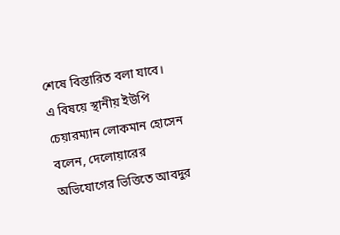শেষে বিস্তারিত বলা যাবে।
এ বিষয়ে স্থানীয় ইউপি চেয়ারম্যান লোকমান হোসেন বলেন, দেলোয়ারের অভিযোগের ভিত্তিতে আবদুর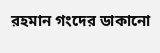রহমান গংদের ডাকানো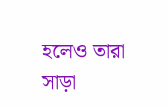হলেও তারা সাড়া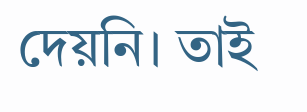দেয়নি। তাই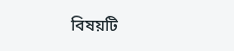বিষয়টি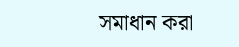সমাধান করা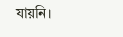যায়নি।